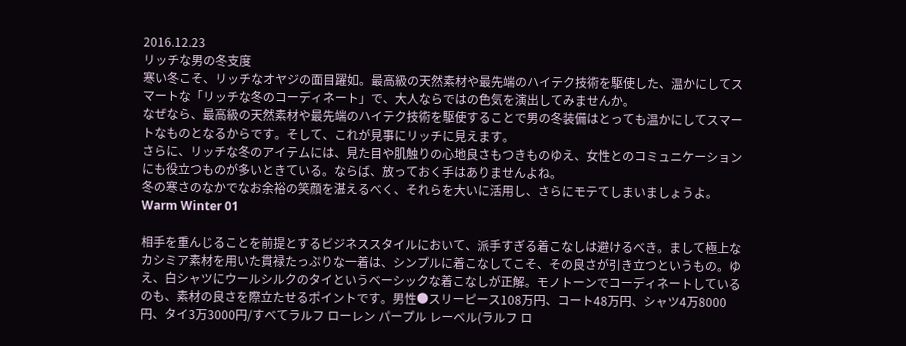2016.12.23
リッチな男の冬支度
寒い冬こそ、リッチなオヤジの面目躍如。最高級の天然素材や最先端のハイテク技術を駆使した、温かにしてスマートな「リッチな冬のコーディネート」で、大人ならではの色気を演出してみませんか。
なぜなら、最高級の天然素材や最先端のハイテク技術を駆使することで男の冬装備はとっても温かにしてスマートなものとなるからです。そして、これが見事にリッチに見えます。
さらに、リッチな冬のアイテムには、見た目や肌触りの心地良さもつきものゆえ、女性とのコミュニケーションにも役立つものが多いときている。ならば、放っておく手はありませんよね。
冬の寒さのなかでなお余裕の笑顔を湛えるべく、それらを大いに活用し、さらにモテてしまいましょうよ。
Warm Winter 01

相手を重んじることを前提とするビジネススタイルにおいて、派手すぎる着こなしは避けるべき。まして極上なカシミア素材を用いた貫禄たっぷりな一着は、シンプルに着こなしてこそ、その良さが引き立つというもの。ゆえ、白シャツにウールシルクのタイというベーシックな着こなしが正解。モノトーンでコーディネートしているのも、素材の良さを際立たせるポイントです。男性●スリーピース108万円、コート48万円、シャツ4万8000円、タイ3万3000円/すべてラルフ ローレン パープル レーベル(ラルフ ロ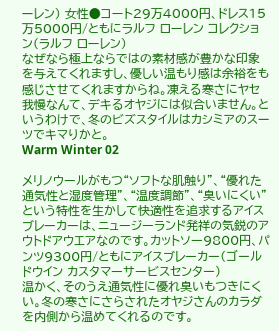ーレン) 女性●コート29万4000円、ドレス15万5000円/ともにラルフ ローレン コレクション(ラルフ ローレン)
なぜなら極上ならではの素材感が豊かな印象を与えてくれますし、優しい温もり感は余裕をも感じさせてくれますからね。凍える寒さにヤセ我慢なんて、デキるオヤジには似合いません。というわけで、冬のビズスタイルはカシミアのスーツでキマりかと。
Warm Winter 02

メリノウールがもつ“ソフトな肌触り”、“優れた通気性と湿度管理”、“温度調節”、“臭いにくい”という特性を生かして快適性を追求するアイスブレーカーは、ニュージーランド発祥の気鋭のアウトドアウエアなのです。カットソー9800円、パンツ9300円/ともにアイスブレーカー(ゴールドウイン カスタマーサービスセンター)
温かく、そのうえ通気性に優れ臭いもつきにくい。冬の寒さにさらされたオヤジさんのカラダを内側から温めてくれるのです。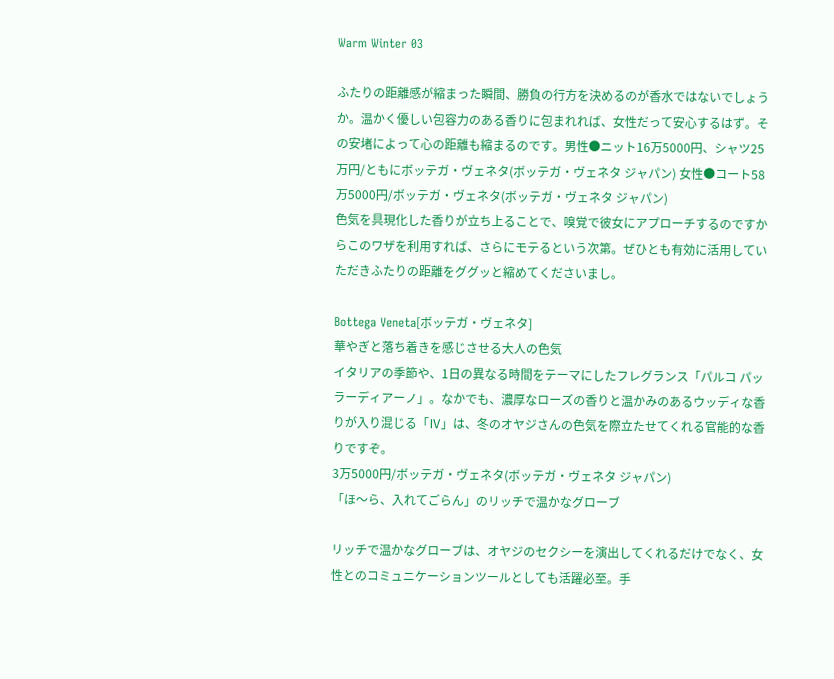Warm Winter 03

ふたりの距離感が縮まった瞬間、勝負の行方を決めるのが香水ではないでしょうか。温かく優しい包容力のある香りに包まれれば、女性だって安心するはず。その安堵によって心の距離も縮まるのです。男性●ニット16万5000円、シャツ25万円/ともにボッテガ・ヴェネタ(ボッテガ・ヴェネタ ジャパン) 女性●コート58万5000円/ボッテガ・ヴェネタ(ボッテガ・ヴェネタ ジャパン)
色気を具現化した香りが立ち上ることで、嗅覚で彼女にアプローチするのですからこのワザを利用すれば、さらにモテるという次第。ぜひとも有効に活用していただきふたりの距離をググッと縮めてくださいまし。

Bottega Veneta[ボッテガ・ヴェネタ]
華やぎと落ち着きを感じさせる大人の色気
イタリアの季節や、1日の異なる時間をテーマにしたフレグランス「パルコ パッラーディアーノ」。なかでも、濃厚なローズの香りと温かみのあるウッディな香りが入り混じる「Ⅳ」は、冬のオヤジさんの色気を際立たせてくれる官能的な香りですぞ。
3万5000円/ボッテガ・ヴェネタ(ボッテガ・ヴェネタ ジャパン)
「ほ〜ら、入れてごらん」のリッチで温かなグローブ

リッチで温かなグローブは、オヤジのセクシーを演出してくれるだけでなく、女性とのコミュニケーションツールとしても活躍必至。手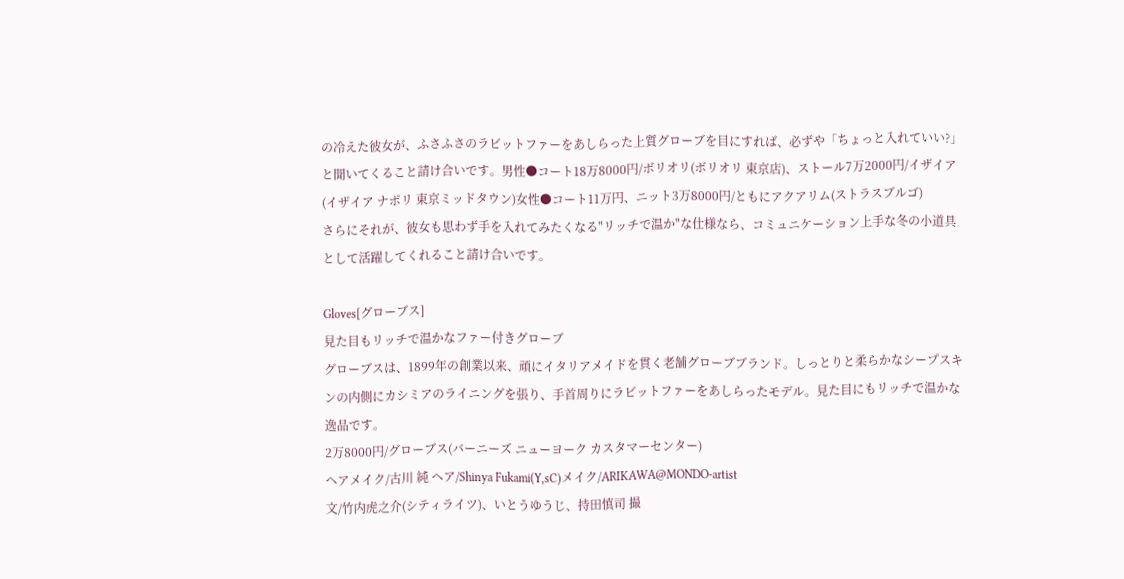の冷えた彼女が、ふさふさのラビットファーをあしらった上質グローブを目にすれば、必ずや「ちょっと入れていい?」と聞いてくること請け合いです。男性●コート18万8000円/ボリオリ(ボリオリ 東京店)、ストール7万2000円/イザイア(イザイア ナポリ 東京ミッドタウン)女性●コート11万円、ニット3万8000円/ともにアクアリム(ストラスブルゴ)
さらにそれが、彼女も思わず手を入れてみたくなる"リッチで温か"な仕様なら、コミュニケーション上手な冬の小道具として活躍してくれること請け合いです。

Gloves[グローブス]
見た目もリッチで温かなファー付きグローブ
グローブスは、1899年の創業以来、頑にイタリアメイドを貫く老舗グローブブランド。しっとりと柔らかなシープスキンの内側にカシミアのライニングを張り、手首周りにラビットファーをあしらったモデル。見た目にもリッチで温かな逸品です。
2万8000円/グローブス(バーニーズ ニューヨーク カスタマーセンター)
ヘアメイク/古川 純 ヘア/Shinya Fukami(Y,sC)メイク/ARIKAWA@MONDO-artist
文/竹内虎之介(シティライツ)、いとうゆうじ、持田慎司 撮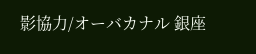影協力/オーバカナル 銀座